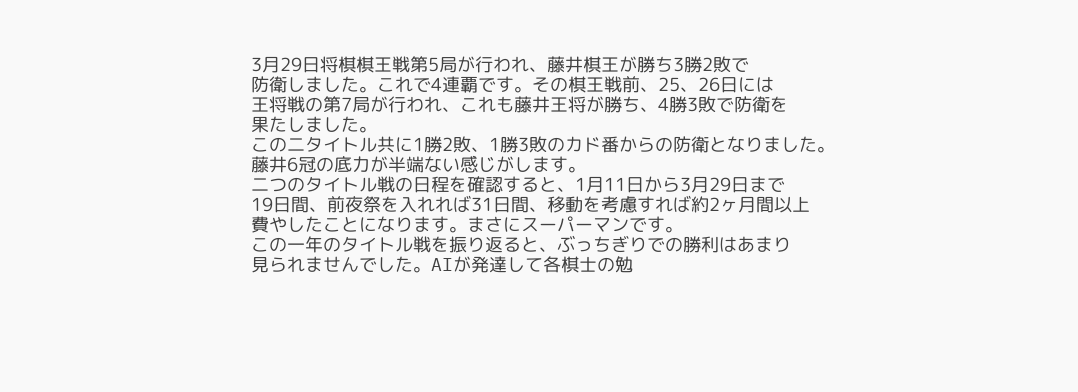3月29日将棋棋王戦第5局が行われ、藤井棋王が勝ち3勝2敗で
防衛しました。これで4連覇です。その棋王戦前、25、26日には
王将戦の第7局が行われ、これも藤井王将が勝ち、4勝3敗で防衛を
果たしました。
この二タイトル共に1勝2敗、1勝3敗のカド番からの防衛となりました。
藤井6冠の底力が半端ない感じがします。
二つのタイトル戦の日程を確認すると、1月11日から3月29日まで
19日間、前夜祭を入れれば31日間、移動を考慮すれば約2ヶ月間以上
費やしたことになります。まさにスーパーマンです。
この一年のタイトル戦を振り返ると、ぶっちぎりでの勝利はあまり
見られませんでした。AIが発達して各棋士の勉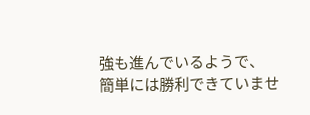強も進んでいるようで、
簡単には勝利できていませ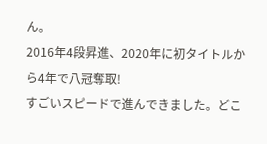ん。
2016年4段昇進、2020年に初タイトルから4年で八冠奪取!
すごいスピードで進んできました。どこ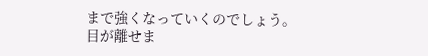まで強くなっていくのでしょう。
目が離せま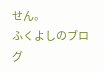せん。
ふくよしのブログ